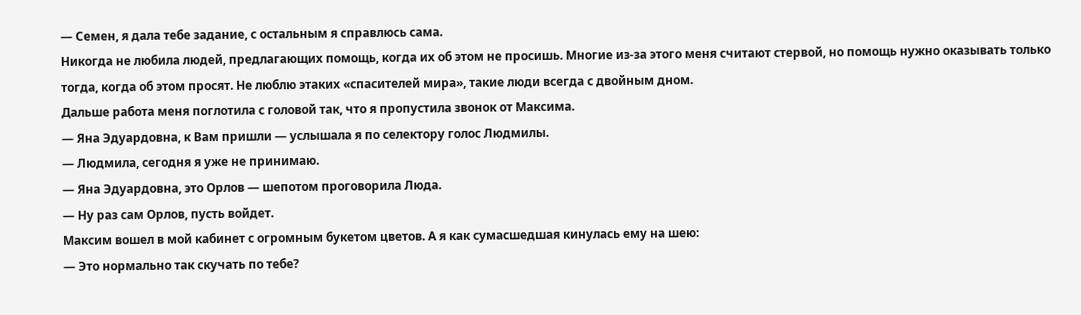— Семен, я дала тебе задание, с остальным я справлюсь сама.
Никогда не любила людей, предлагающих помощь, когда их об этом не просишь. Многие из-за этого меня считают стервой, но помощь нужно оказывать только тогда, когда об этом просят. Не люблю этаких «спасителей мира», такие люди всегда с двойным дном.
Дальше работа меня поглотила с головой так, что я пропустила звонок от Максима.
— Яна Эдуардовна, к Вам пришли — услышала я по селектору голос Людмилы.
— Людмила, сегодня я уже не принимаю.
— Яна Эдуардовна, это Орлов — шепотом проговорила Люда.
— Ну раз сам Орлов, пусть войдет.
Максим вошел в мой кабинет с огромным букетом цветов. А я как сумасшедшая кинулась ему на шею:
— Это нормально так скучать по тебе?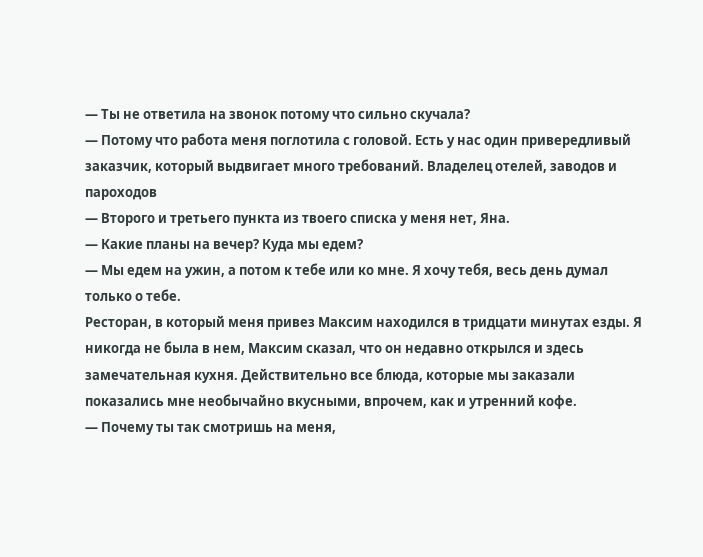— Ты не ответила на звонок потому что сильно скучала?
— Потому что работа меня поглотила с головой. Есть у нас один привередливый заказчик, который выдвигает много требований. Владелец отелей, заводов и пароходов
— Второго и третьего пункта из твоего списка у меня нет, Яна.
— Какие планы на вечер? Куда мы едем?
— Мы едем на ужин, а потом к тебе или ко мне. Я хочу тебя, весь день думал только о тебе.
Ресторан, в который меня привез Максим находился в тридцати минутах езды. Я никогда не была в нем, Максим сказал, что он недавно открылся и здесь замечательная кухня. Действительно все блюда, которые мы заказали показались мне необычайно вкусными, впрочем, как и утренний кофе.
— Почему ты так смотришь на меня,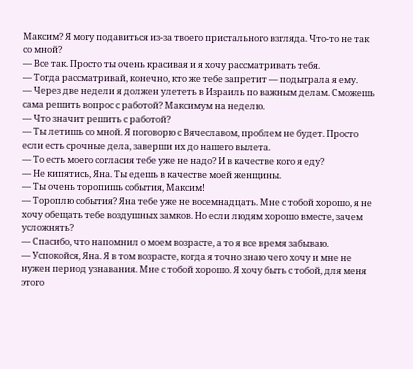Максим? Я могу подавиться из-за твоего пристального взгляда. Что-то не так со мной?
— Все так. Просто ты очень красивая и я хочу рассматривать тебя.
— Тогда рассматривай, конечно, кто же тебе запретит — подыграла я ему.
— Через две недели я должен улететь в Израиль по важным делам. Сможешь сама решить вопрос с работой? Максимум на неделю.
— Что значит решить с работой?
— Ты летишь со мной. Я поговорю с Вячеславом, проблем не будет. Просто если есть срочные дела, заверши их до нашего вылета.
— То есть моего согласия тебе уже не надо? И в качестве кого я еду?
— Не кипятись, Яна. Ты едешь в качестве моей женщины.
— Ты очень торопишь события, Максим!
— Тороплю события? Яна тебе уже не восемнадцать. Мне с тобой хорошо, я не хочу обещать тебе воздушных замков. Но если людям хорошо вместе, зачем усложнять?
— Спасибо, что напомнил о моем возрасте, а то я все время забываю.
— Успокойся, Яна. Я в том возрасте, когда я точно знаю чего хочу и мне не нужен период узнавания. Мне с тобой хорошо. Я хочу быть с тобой, для меня этого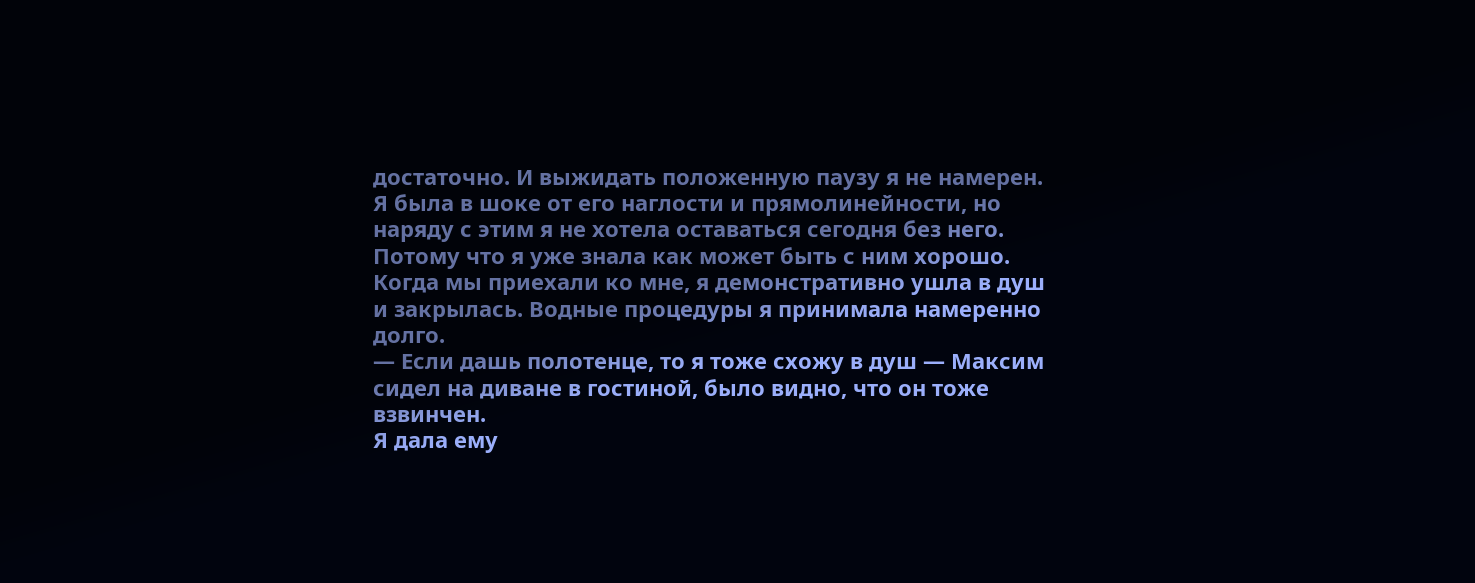достаточно. И выжидать положенную паузу я не намерен.
Я была в шоке от его наглости и прямолинейности, но наряду с этим я не хотела оставаться сегодня без него. Потому что я уже знала как может быть с ним хорошо.
Когда мы приехали ко мне, я демонстративно ушла в душ и закрылась. Водные процедуры я принимала намеренно долго.
— Если дашь полотенце, то я тоже схожу в душ — Максим сидел на диване в гостиной, было видно, что он тоже взвинчен.
Я дала ему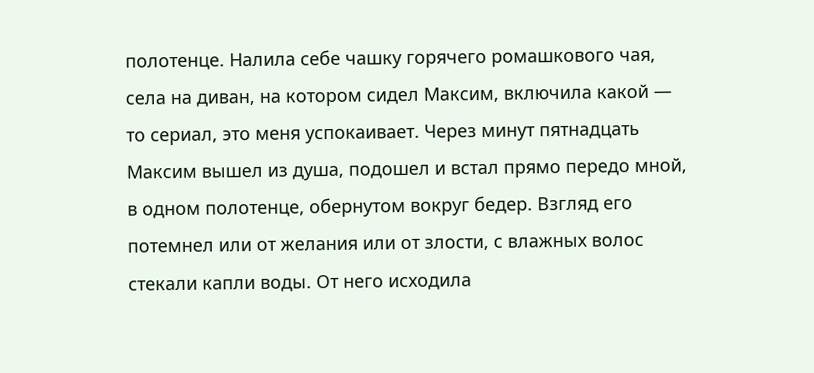полотенце. Налила себе чашку горячего ромашкового чая, села на диван, на котором сидел Максим, включила какой — то сериал, это меня успокаивает. Через минут пятнадцать Максим вышел из душа, подошел и встал прямо передо мной, в одном полотенце, обернутом вокруг бедер. Взгляд его потемнел или от желания или от злости, с влажных волос стекали капли воды. От него исходила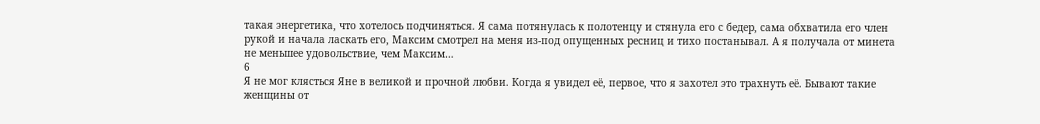такая энергетика, что хотелось подчиняться. Я сама потянулась к полотенцу и стянула его с бедер, сама обхватила его член рукой и начала ласкать его, Максим смотрел на меня из-под опущенных ресниц и тихо постанывал. А я получала от минета не меньшее удовольствие, чем Максим…
6
Я не мог клясться Яне в великой и прочной любви. Когда я увидел её, первое, что я захотел это трахнуть её. Бывают такие женщины от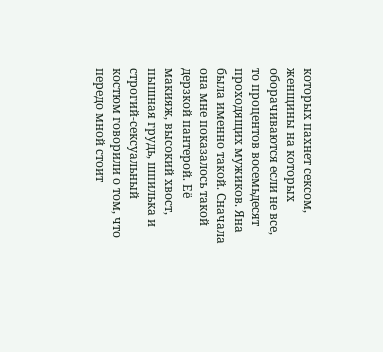которых пахнет сексом, женщины на которых оборачиваются если не все, то процентов восемьдесят проходящих мужиков. Яна была именно такой. Сначала она мне показалось такой дерзкой пантерой. Её макияж, высокий хвост, пышная грудь, шпилька и строгий-сексуальный костюм говорили о том, что передо мной стоит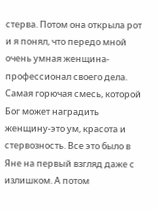стерва. Потом она открыла рот и я понял, что передо мной очень умная женщина-профессионал своего дела. Самая горючая смесь, которой Бог может наградить женщину-это ум, красота и стервозность. Все это было в Яне на первый взгляд даже с излишком. А потом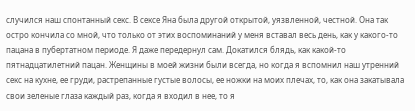случился наш спонтанный секс. В сексе Яна была другой открытой, уязвленной, честной. Она так остро кончила со мной, что только от этих воспоминаний у меня вставал весь день, как у какого-то пацана в пубертатном периоде. Я даже передернул сам. Докатился блядь, как какой-то пятнадцатилетний пацан. Женщины в моей жизни были всегда, но когда я вспомнил наш утренний секс на кухне, ее груди, растрепанные густые волосы, ее ножки на моих плечах, то, как она закатывала свои зеленые глаза каждый раз, когда я входил в нее, то я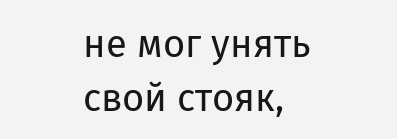не мог унять свой стояк,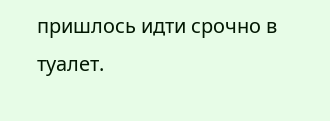пришлось идти срочно в туалет.